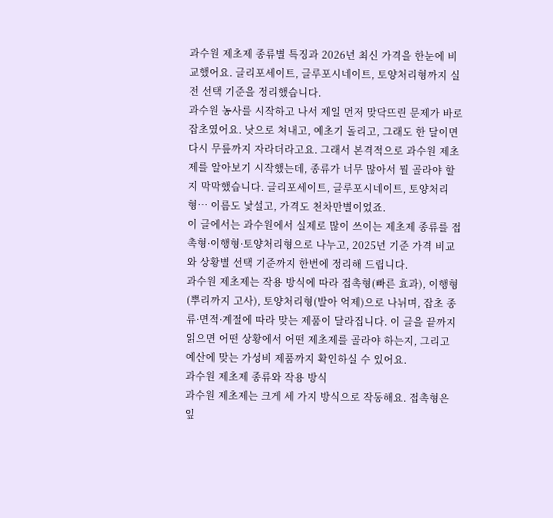과수원 제초제 종류별 특징과 2026년 최신 가격을 한눈에 비교했어요. 글리포세이트, 글루포시네이트, 토양처리형까지 실전 선택 기준을 정리했습니다.
과수원 농사를 시작하고 나서 제일 먼저 맞닥뜨린 문제가 바로 잡초였어요. 낫으로 쳐내고, 예초기 돌리고, 그래도 한 달이면 다시 무릎까지 자라더라고요. 그래서 본격적으로 과수원 제초제를 알아보기 시작했는데, 종류가 너무 많아서 뭘 골라야 할지 막막했습니다. 글리포세이트, 글루포시네이트, 토양처리형… 이름도 낯설고, 가격도 천차만별이었죠.
이 글에서는 과수원에서 실제로 많이 쓰이는 제초제 종류를 접촉형·이행형·토양처리형으로 나누고, 2025년 기준 가격 비교와 상황별 선택 기준까지 한번에 정리해 드립니다.
과수원 제초제는 작용 방식에 따라 접촉형(빠른 효과), 이행형(뿌리까지 고사), 토양처리형(발아 억제)으로 나뉘며, 잡초 종류·면적·계절에 따라 맞는 제품이 달라집니다. 이 글을 끝까지 읽으면 어떤 상황에서 어떤 제초제를 골라야 하는지, 그리고 예산에 맞는 가성비 제품까지 확인하실 수 있어요.
과수원 제초제 종류와 작용 방식
과수원 제초제는 크게 세 가지 방식으로 작동해요. 접촉형은 잎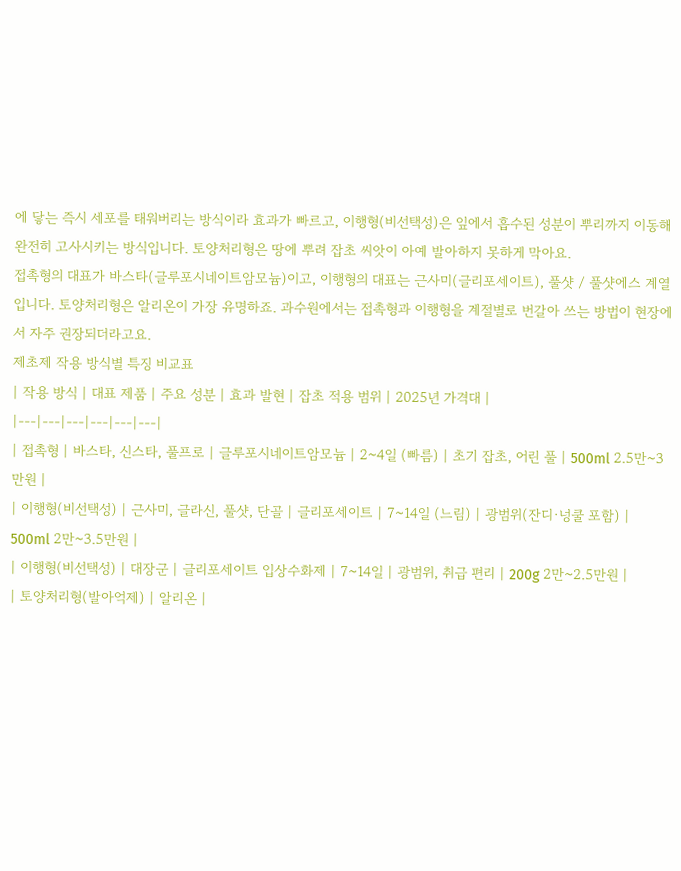에 닿는 즉시 세포를 태워버리는 방식이라 효과가 빠르고, 이행형(비선택성)은 잎에서 흡수된 성분이 뿌리까지 이동해 완전히 고사시키는 방식입니다. 토양처리형은 땅에 뿌려 잡초 씨앗이 아예 발아하지 못하게 막아요.
접촉형의 대표가 바스타(글루포시네이트암모늄)이고, 이행형의 대표는 근사미(글리포세이트), 풀샷 / 풀샷에스 계열입니다. 토양처리형은 알리온이 가장 유명하죠. 과수원에서는 접촉형과 이행형을 계절별로 번갈아 쓰는 방법이 현장에서 자주 권장되더라고요.
제초제 작용 방식별 특징 비교표
| 작용 방식 | 대표 제품 | 주요 성분 | 효과 발현 | 잡초 적용 범위 | 2025년 가격대 |
|---|---|---|---|---|---|
| 접촉형 | 바스타, 신스타, 풀프로 | 글루포시네이트암모늄 | 2~4일 (빠름) | 초기 잡초, 어린 풀 | 500ml 2.5만~3만원 |
| 이행형(비선택성) | 근사미, 글라신, 풀샷, 단골 | 글리포세이트 | 7~14일 (느림) | 광범위(잔디·넝쿨 포함) | 500ml 2만~3.5만원 |
| 이행형(비선택성) | 대장군 | 글리포세이트 입상수화제 | 7~14일 | 광범위, 취급 편리 | 200g 2만~2.5만원 |
| 토양처리형(발아억제) | 알리온 |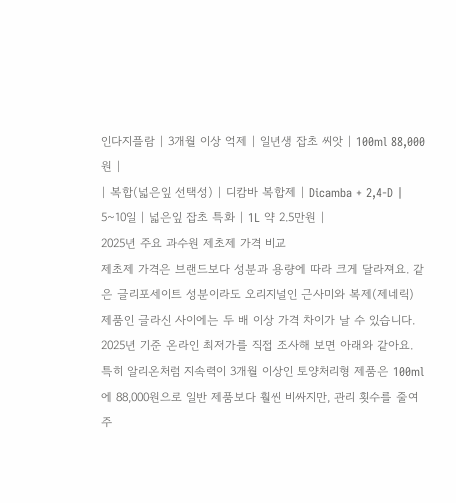인다지플람 | 3개월 이상 억제 | 일년생 잡초 씨앗 | 100ml 88,000원 |
| 복합(넓은잎 선택성) | 디캄바 복합제 | Dicamba + 2,4-D | 5~10일 | 넓은잎 잡초 특화 | 1L 약 2.5만원 |
2025년 주요 과수원 제초제 가격 비교
제초제 가격은 브랜드보다 성분과 용량에 따라 크게 달라져요. 같은 글리포세이트 성분이라도 오리지널인 근사미와 복제(제네릭) 제품인 글라신 사이에는 두 배 이상 가격 차이가 날 수 있습니다. 2025년 기준 온라인 최저가를 직접 조사해 보면 아래와 같아요.
특히 알리온처럼 지속력이 3개월 이상인 토양처리형 제품은 100ml에 88,000원으로 일반 제품보다 훨씬 비싸지만, 관리 횟수를 줄여주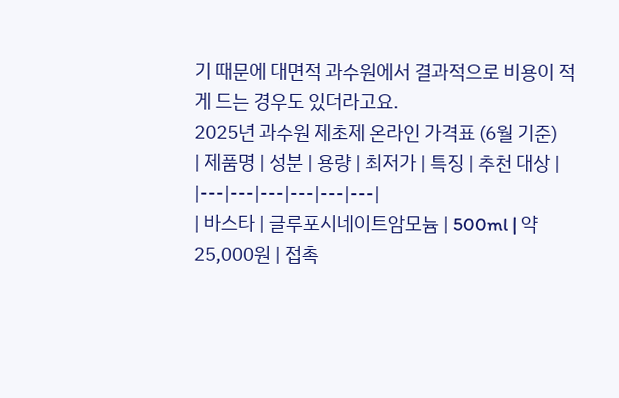기 때문에 대면적 과수원에서 결과적으로 비용이 적게 드는 경우도 있더라고요.
2025년 과수원 제초제 온라인 가격표 (6월 기준)
| 제품명 | 성분 | 용량 | 최저가 | 특징 | 추천 대상 |
|---|---|---|---|---|---|
| 바스타 | 글루포시네이트암모늄 | 500ml | 약 25,000원 | 접촉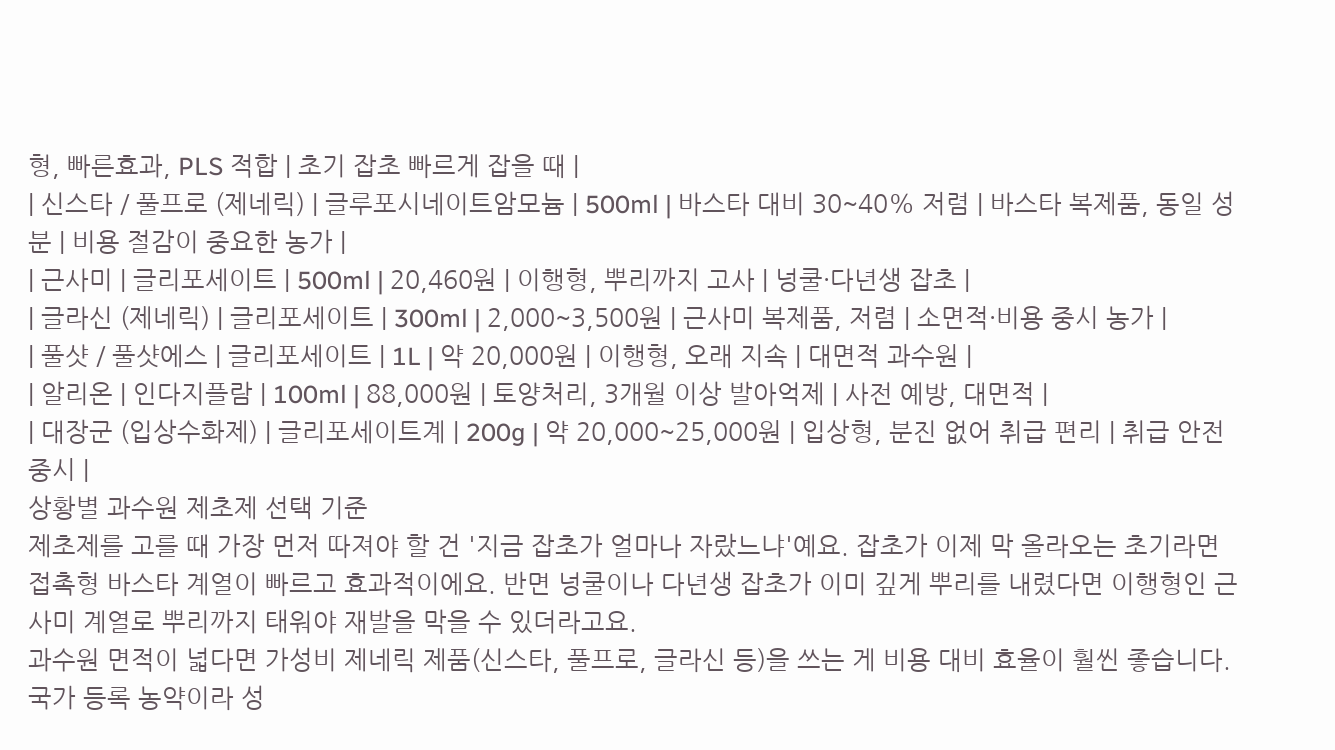형, 빠른효과, PLS 적합 | 초기 잡초 빠르게 잡을 때 |
| 신스타 / 풀프로 (제네릭) | 글루포시네이트암모늄 | 500ml | 바스타 대비 30~40% 저렴 | 바스타 복제품, 동일 성분 | 비용 절감이 중요한 농가 |
| 근사미 | 글리포세이트 | 500ml | 20,460원 | 이행형, 뿌리까지 고사 | 넝쿨·다년생 잡초 |
| 글라신 (제네릭) | 글리포세이트 | 300ml | 2,000~3,500원 | 근사미 복제품, 저렴 | 소면적·비용 중시 농가 |
| 풀샷 / 풀샷에스 | 글리포세이트 | 1L | 약 20,000원 | 이행형, 오래 지속 | 대면적 과수원 |
| 알리온 | 인다지플람 | 100ml | 88,000원 | 토양처리, 3개월 이상 발아억제 | 사전 예방, 대면적 |
| 대장군 (입상수화제) | 글리포세이트계 | 200g | 약 20,000~25,000원 | 입상형, 분진 없어 취급 편리 | 취급 안전 중시 |
상황별 과수원 제초제 선택 기준
제초제를 고를 때 가장 먼저 따져야 할 건 '지금 잡초가 얼마나 자랐느냐'예요. 잡초가 이제 막 올라오는 초기라면 접촉형 바스타 계열이 빠르고 효과적이에요. 반면 넝쿨이나 다년생 잡초가 이미 깊게 뿌리를 내렸다면 이행형인 근사미 계열로 뿌리까지 태워야 재발을 막을 수 있더라고요.
과수원 면적이 넓다면 가성비 제네릭 제품(신스타, 풀프로, 글라신 등)을 쓰는 게 비용 대비 효율이 훨씬 좋습니다. 국가 등록 농약이라 성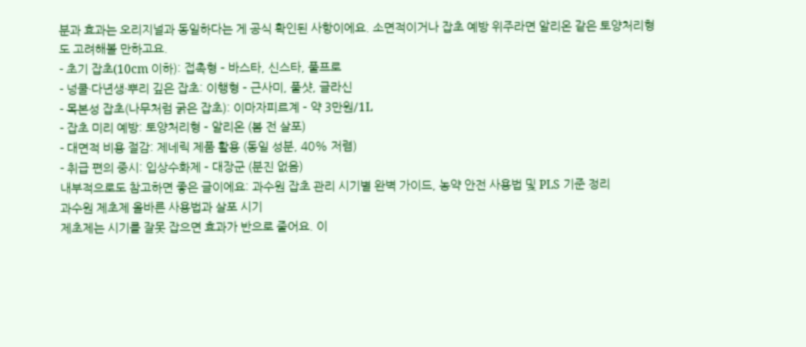분과 효과는 오리지널과 동일하다는 게 공식 확인된 사항이에요. 소면적이거나 잡초 예방 위주라면 알리온 같은 토양처리형도 고려해볼 만하고요.
- 초기 잡초(10cm 이하): 접촉형 – 바스타, 신스타, 풀프로
- 넝쿨·다년생·뿌리 깊은 잡초: 이행형 – 근사미, 풀샷, 글라신
- 목본성 잡초(나무처럼 굵은 잡초): 이마자피르계 – 약 3만원/1L
- 잡초 미리 예방: 토양처리형 – 알리온 (봄 전 살포)
- 대면적 비용 절감: 제네릭 제품 활용 (동일 성분, 40% 저렴)
- 취급 편의 중시: 입상수화제 – 대장군 (분진 없음)
내부적으로도 참고하면 좋은 글이에요: 과수원 잡초 관리 시기별 완벽 가이드, 농약 안전 사용법 및 PLS 기준 정리
과수원 제초제 올바른 사용법과 살포 시기
제초제는 시기를 잘못 잡으면 효과가 반으로 줄어요. 이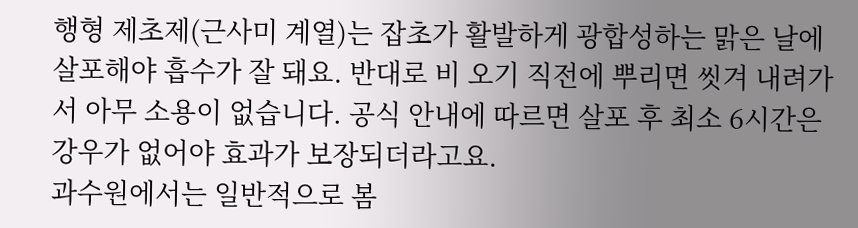행형 제초제(근사미 계열)는 잡초가 활발하게 광합성하는 맑은 날에 살포해야 흡수가 잘 돼요. 반대로 비 오기 직전에 뿌리면 씻겨 내려가서 아무 소용이 없습니다. 공식 안내에 따르면 살포 후 최소 6시간은 강우가 없어야 효과가 보장되더라고요.
과수원에서는 일반적으로 봄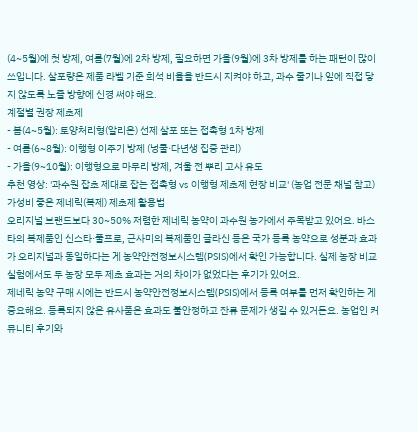(4~5월)에 첫 방제, 여름(7월)에 2차 방제, 필요하면 가을(9월)에 3차 방제를 하는 패턴이 많이 쓰입니다. 살포량은 제품 라벨 기준 희석 비율을 반드시 지켜야 하고, 과수 줄기나 잎에 직접 닿지 않도록 노즐 방향에 신경 써야 해요.
계절별 권장 제초제
- 봄(4~5월): 토양처리형(알리온) 선제 살포 또는 접촉형 1차 방제
- 여름(6~8월): 이행형 이주기 방제 (넝쿨·다년생 집중 관리)
- 가을(9~10월): 이행형으로 마무리 방제, 겨울 전 뿌리 고사 유도
추천 영상: '과수원 잡초 제대로 잡는 접촉형 vs 이행형 제초제 현장 비교' (농업 전문 채널 참고)
가성비 좋은 제네릭(복제) 제초제 활용법
오리지널 브랜드보다 30~50% 저렴한 제네릭 농약이 과수원 농가에서 주목받고 있어요. 바스타의 복제품인 신스타·풀프로, 근사미의 복제품인 글라신 등은 국가 등록 농약으로 성분과 효과가 오리지널과 동일하다는 게 농약안전정보시스템(PSIS)에서 확인 가능합니다. 실제 농장 비교 실험에서도 두 농장 모두 제초 효과는 거의 차이가 없었다는 후기가 있어요.
제네릭 농약 구매 시에는 반드시 농약안전정보시스템(PSIS)에서 등록 여부를 먼저 확인하는 게 중요해요. 등록되지 않은 유사품은 효과도 불안정하고 잔류 문제가 생길 수 있거든요. 농업인 커뮤니티 후기와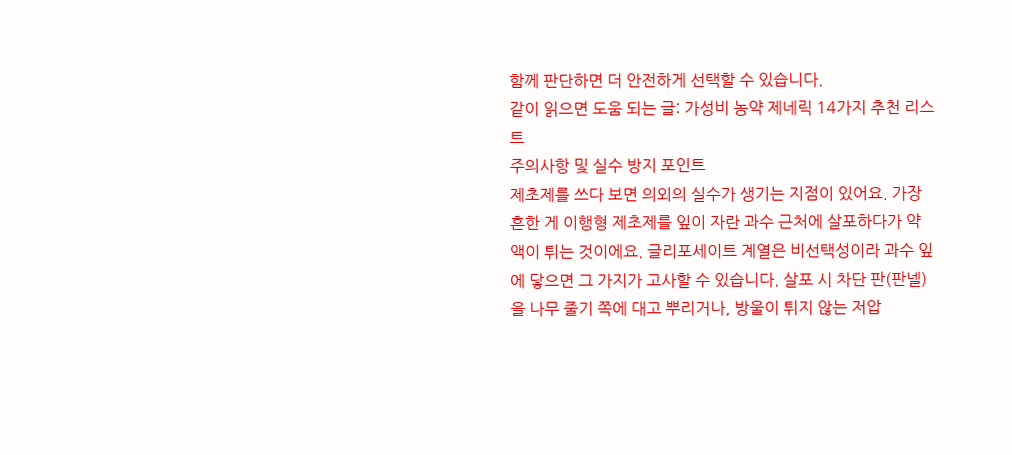함께 판단하면 더 안전하게 선택할 수 있습니다.
같이 읽으면 도움 되는 글: 가성비 농약 제네릭 14가지 추천 리스트
주의사항 및 실수 방지 포인트
제초제를 쓰다 보면 의외의 실수가 생기는 지점이 있어요. 가장 흔한 게 이행형 제초제를 잎이 자란 과수 근처에 살포하다가 약액이 튀는 것이에요. 글리포세이트 계열은 비선택성이라 과수 잎에 닿으면 그 가지가 고사할 수 있습니다. 살포 시 차단 판(판넬)을 나무 줄기 쪽에 대고 뿌리거나, 방울이 튀지 않는 저압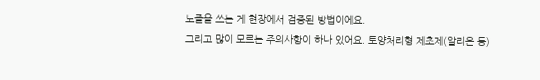노즐을 쓰는 게 현장에서 검증된 방법이에요.
그리고 많이 모르는 주의사항이 하나 있어요. 토양처리형 제초제(알리온 등)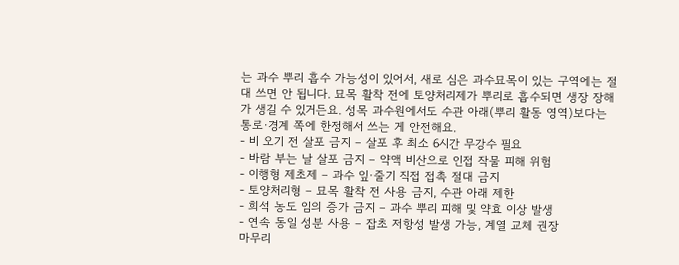는 과수 뿌리 흡수 가능성이 있어서, 새로 심은 과수묘목이 있는 구역에는 절대 쓰면 안 됩니다. 묘목 활착 전에 토양처리제가 뿌리로 흡수되면 생장 장해가 생길 수 있거든요. 성목 과수원에서도 수관 아래(뿌리 활동 영역)보다는 통로·경계 쪽에 한정해서 쓰는 게 안전해요.
- 비 오기 전 살포 금지 – 살포 후 최소 6시간 무강수 필요
- 바람 부는 날 살포 금지 – 약액 비산으로 인접 작물 피해 위험
- 이행형 제초제 – 과수 잎·줄기 직접 접촉 절대 금지
- 토양처리형 – 묘목 활착 전 사용 금지, 수관 아래 제한
- 희석 농도 임의 증가 금지 – 과수 뿌리 피해 및 약효 이상 발생
- 연속 동일 성분 사용 – 잡초 저항성 발생 가능, 계열 교체 권장
마무리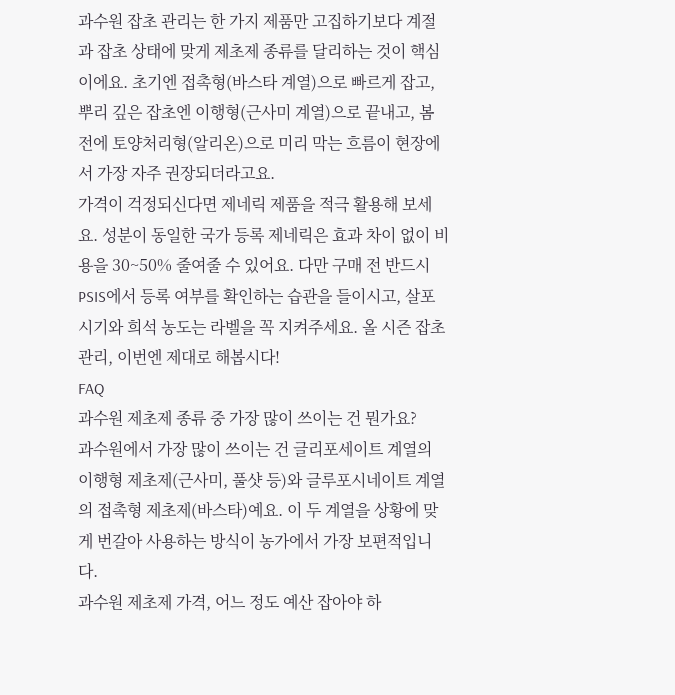과수원 잡초 관리는 한 가지 제품만 고집하기보다 계절과 잡초 상태에 맞게 제초제 종류를 달리하는 것이 핵심이에요. 초기엔 접촉형(바스타 계열)으로 빠르게 잡고, 뿌리 깊은 잡초엔 이행형(근사미 계열)으로 끝내고, 봄 전에 토양처리형(알리온)으로 미리 막는 흐름이 현장에서 가장 자주 권장되더라고요.
가격이 걱정되신다면 제네릭 제품을 적극 활용해 보세요. 성분이 동일한 국가 등록 제네릭은 효과 차이 없이 비용을 30~50% 줄여줄 수 있어요. 다만 구매 전 반드시 PSIS에서 등록 여부를 확인하는 습관을 들이시고, 살포 시기와 희석 농도는 라벨을 꼭 지켜주세요. 올 시즌 잡초 관리, 이번엔 제대로 해봅시다!
FAQ
과수원 제초제 종류 중 가장 많이 쓰이는 건 뭔가요?
과수원에서 가장 많이 쓰이는 건 글리포세이트 계열의 이행형 제초제(근사미, 풀샷 등)와 글루포시네이트 계열의 접촉형 제초제(바스타)예요. 이 두 계열을 상황에 맞게 번갈아 사용하는 방식이 농가에서 가장 보편적입니다.
과수원 제초제 가격, 어느 정도 예산 잡아야 하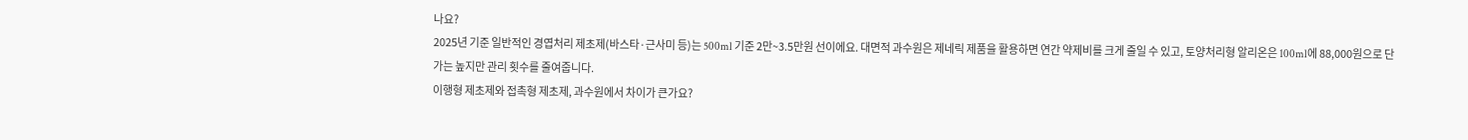나요?
2025년 기준 일반적인 경엽처리 제초제(바스타·근사미 등)는 500ml 기준 2만~3.5만원 선이에요. 대면적 과수원은 제네릭 제품을 활용하면 연간 약제비를 크게 줄일 수 있고, 토양처리형 알리온은 100ml에 88,000원으로 단가는 높지만 관리 횟수를 줄여줍니다.
이행형 제초제와 접촉형 제초제, 과수원에서 차이가 큰가요?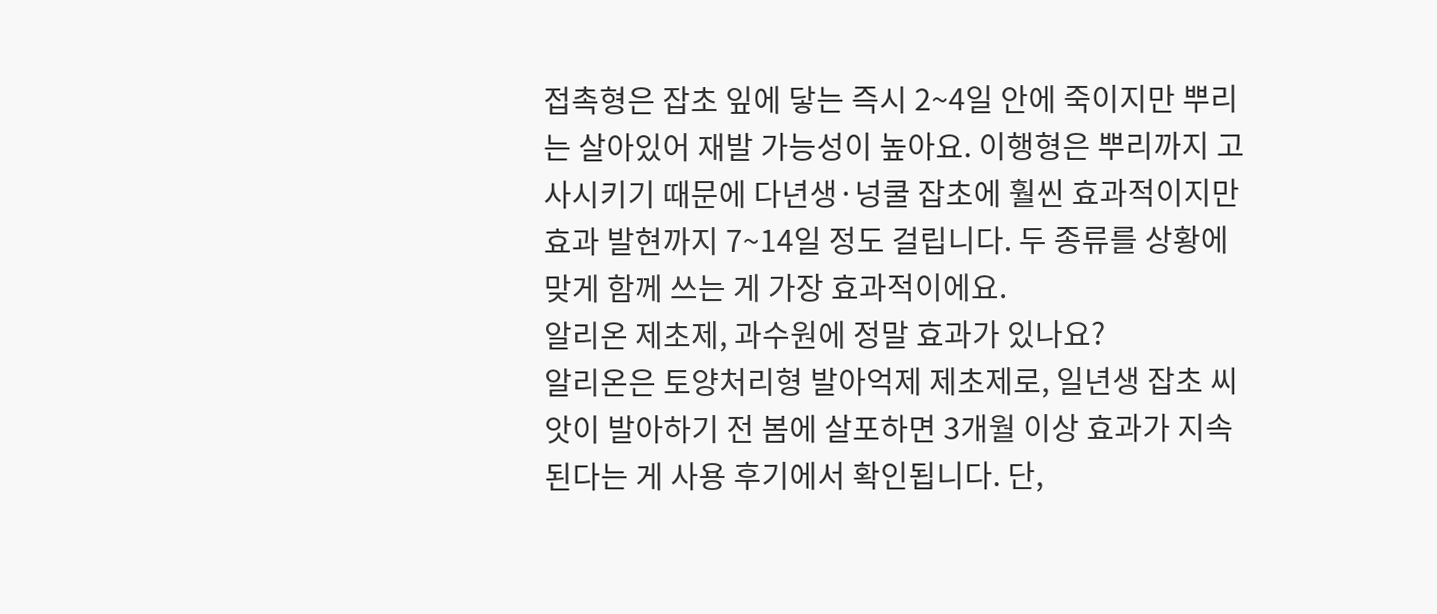접촉형은 잡초 잎에 닿는 즉시 2~4일 안에 죽이지만 뿌리는 살아있어 재발 가능성이 높아요. 이행형은 뿌리까지 고사시키기 때문에 다년생·넝쿨 잡초에 훨씬 효과적이지만 효과 발현까지 7~14일 정도 걸립니다. 두 종류를 상황에 맞게 함께 쓰는 게 가장 효과적이에요.
알리온 제초제, 과수원에 정말 효과가 있나요?
알리온은 토양처리형 발아억제 제초제로, 일년생 잡초 씨앗이 발아하기 전 봄에 살포하면 3개월 이상 효과가 지속된다는 게 사용 후기에서 확인됩니다. 단,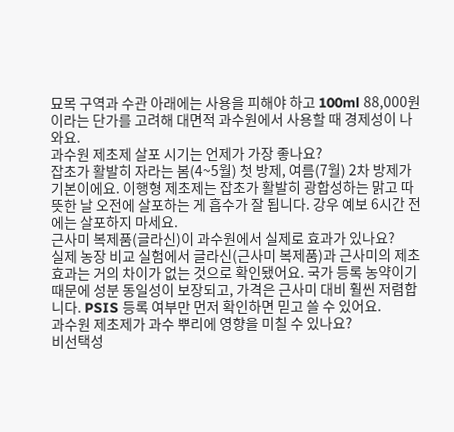묘목 구역과 수관 아래에는 사용을 피해야 하고 100ml 88,000원이라는 단가를 고려해 대면적 과수원에서 사용할 때 경제성이 나와요.
과수원 제초제 살포 시기는 언제가 가장 좋나요?
잡초가 활발히 자라는 봄(4~5월) 첫 방제, 여름(7월) 2차 방제가 기본이에요. 이행형 제초제는 잡초가 활발히 광합성하는 맑고 따뜻한 날 오전에 살포하는 게 흡수가 잘 됩니다. 강우 예보 6시간 전에는 살포하지 마세요.
근사미 복제품(글라신)이 과수원에서 실제로 효과가 있나요?
실제 농장 비교 실험에서 글라신(근사미 복제품)과 근사미의 제초 효과는 거의 차이가 없는 것으로 확인됐어요. 국가 등록 농약이기 때문에 성분 동일성이 보장되고, 가격은 근사미 대비 훨씬 저렴합니다. PSIS 등록 여부만 먼저 확인하면 믿고 쓸 수 있어요.
과수원 제초제가 과수 뿌리에 영향을 미칠 수 있나요?
비선택성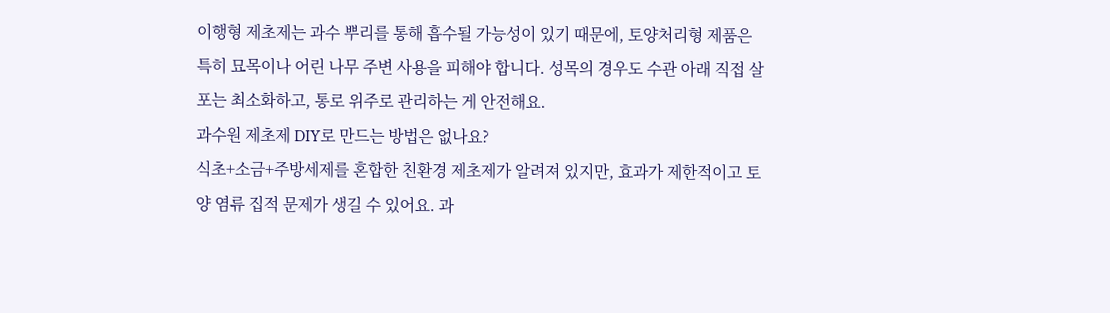이행형 제초제는 과수 뿌리를 통해 흡수될 가능성이 있기 때문에, 토양처리형 제품은 특히 묘목이나 어린 나무 주변 사용을 피해야 합니다. 성목의 경우도 수관 아래 직접 살포는 최소화하고, 통로 위주로 관리하는 게 안전해요.
과수원 제초제 DIY로 만드는 방법은 없나요?
식초+소금+주방세제를 혼합한 친환경 제초제가 알려져 있지만, 효과가 제한적이고 토양 염류 집적 문제가 생길 수 있어요. 과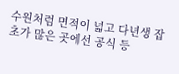수원처럼 면적이 넓고 다년생 잡초가 많은 곳에선 공식 등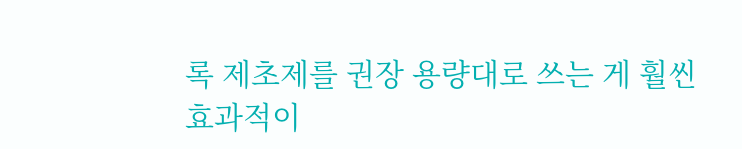록 제초제를 권장 용량대로 쓰는 게 훨씬 효과적이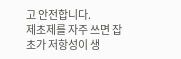고 안전합니다.
제초제를 자주 쓰면 잡초가 저항성이 생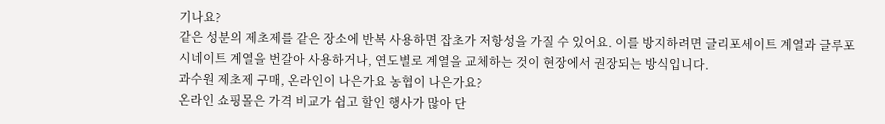기나요?
같은 성분의 제초제를 같은 장소에 반복 사용하면 잡초가 저항성을 가질 수 있어요. 이를 방지하려면 글리포세이트 계열과 글루포시네이트 계열을 번갈아 사용하거나, 연도별로 계열을 교체하는 것이 현장에서 권장되는 방식입니다.
과수원 제초제 구매, 온라인이 나은가요 농협이 나은가요?
온라인 쇼핑몰은 가격 비교가 쉽고 할인 행사가 많아 단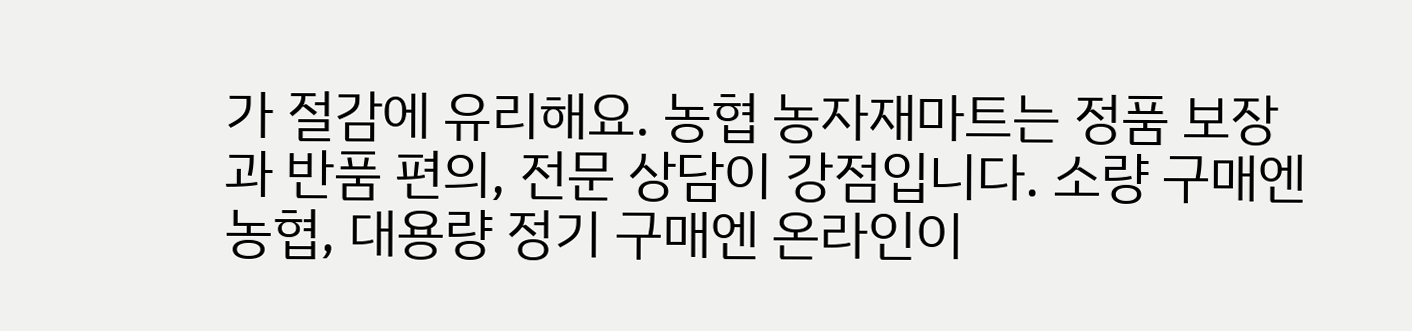가 절감에 유리해요. 농협 농자재마트는 정품 보장과 반품 편의, 전문 상담이 강점입니다. 소량 구매엔 농협, 대용량 정기 구매엔 온라인이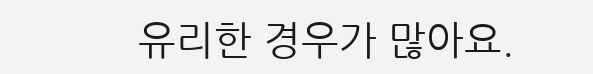유리한 경우가 많아요.